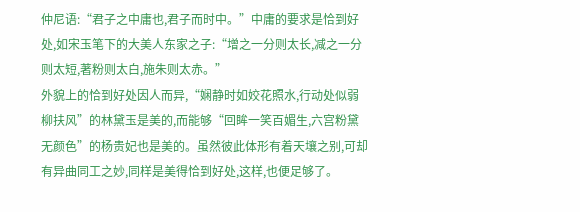仲尼语:“君子之中庸也,君子而时中。”中庸的要求是恰到好处,如宋玉笔下的大美人东家之子:“增之一分则太长,减之一分则太短,著粉则太白,施朱则太赤。”
外貌上的恰到好处因人而异,“娴静时如姣花照水,行动处似弱柳扶风”的林黛玉是美的,而能够“回眸一笑百媚生,六宫粉黛无颜色”的杨贵妃也是美的。虽然彼此体形有着天壤之别,可却有异曲同工之妙,同样是美得恰到好处,这样,也便足够了。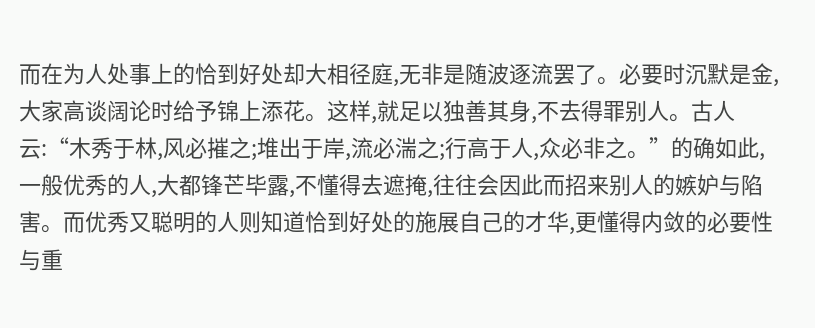而在为人处事上的恰到好处却大相径庭,无非是随波逐流罢了。必要时沉默是金,大家高谈阔论时给予锦上添花。这样,就足以独善其身,不去得罪别人。古人云:“木秀于林,风必摧之;堆出于岸,流必湍之;行高于人,众必非之。”的确如此,一般优秀的人,大都锋芒毕露,不懂得去遮掩,往往会因此而招来别人的嫉妒与陷害。而优秀又聪明的人则知道恰到好处的施展自己的才华,更懂得内敛的必要性与重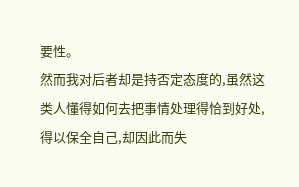要性。
然而我对后者却是持否定态度的,虽然这类人懂得如何去把事情处理得恰到好处,得以保全自己,却因此而失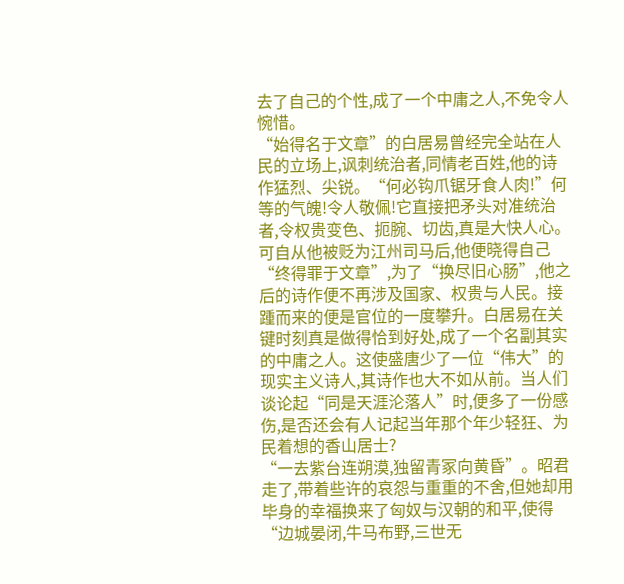去了自己的个性,成了一个中庸之人,不免令人惋惜。
“始得名于文章”的白居易曾经完全站在人民的立场上,讽刺统治者,同情老百姓,他的诗作猛烈、尖锐。“何必钩爪锯牙食人肉!”何等的气魄!令人敬佩!它直接把矛头对准统治者,令权贵变色、扼腕、切齿,真是大快人心。可自从他被贬为江州司马后,他便晓得自己“终得罪于文章”,为了“换尽旧心肠”,他之后的诗作便不再涉及国家、权贵与人民。接踵而来的便是官位的一度攀升。白居易在关键时刻真是做得恰到好处,成了一个名副其实的中庸之人。这使盛唐少了一位“伟大”的现实主义诗人,其诗作也大不如从前。当人们谈论起“同是天涯沦落人”时,便多了一份感伤,是否还会有人记起当年那个年少轻狂、为民着想的香山居士?
“一去紫台连朔漠,独留青冢向黄昏”。昭君走了,带着些许的哀怨与重重的不舍,但她却用毕身的幸福换来了匈奴与汉朝的和平,使得“边城晏闭,牛马布野,三世无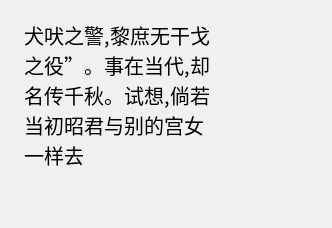犬吠之警,黎庶无干戈之役”。事在当代,却名传千秋。试想,倘若当初昭君与别的宫女一样去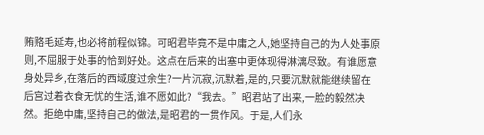贿赂毛延寿,也必将前程似锦。可昭君毕竟不是中庸之人,她坚持自己的为人处事原则,不屈服于处事的恰到好处。这点在后来的出塞中更体现得淋漓尽致。有谁愿意身处异乡,在落后的西域度过余生?一片沉寂,沉默着,是的,只要沉默就能继续留在后宫过着衣食无忧的生活,谁不愿如此?“我去。”昭君站了出来,一脸的毅然决然。拒绝中庸,坚持自己的做法,是昭君的一贯作风。于是,人们永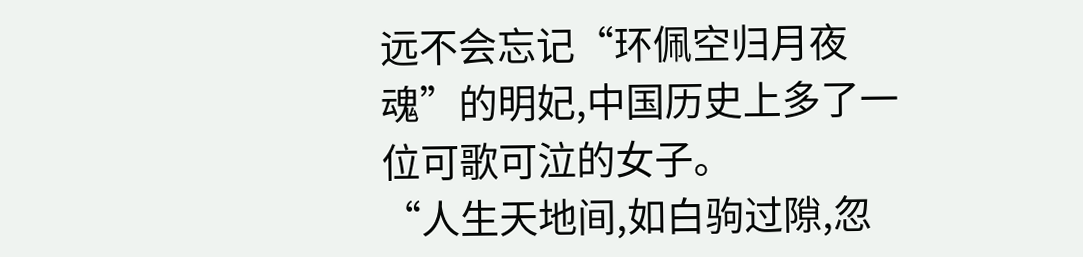远不会忘记“环佩空归月夜魂”的明妃,中国历史上多了一位可歌可泣的女子。
“人生天地间,如白驹过隙,忽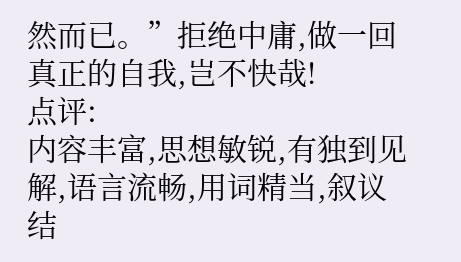然而已。”拒绝中庸,做一回真正的自我,岂不快哉!
点评:
内容丰富,思想敏锐,有独到见解,语言流畅,用词精当,叙议结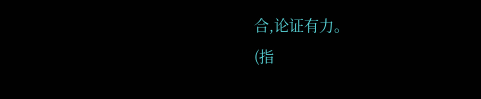合,论证有力。
(指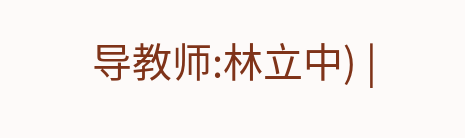导教师:林立中) |